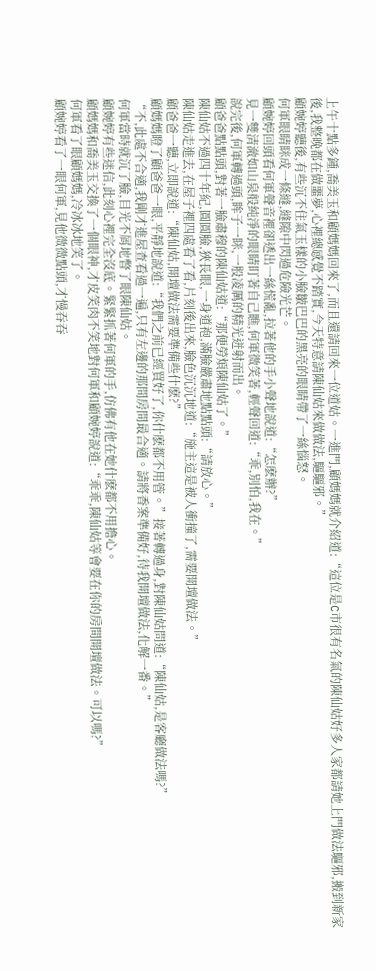上午十點多鍾,喬美玉和顧媽媽回來了,而且還請回來一位道姑。一進門,顧媽媽就介紹道:“這位是C市很有名氣的陳仙姑好多人家都請她上門做法驅邪,搬到新家後,我整晚都在做噩夢,心裡總感覺不踏實,今天特意請陳仙姑來做做法,驅驅邪。”
顧婉婷聽後,有些沉不住氣玉樣的小臉皺巴巴的黑亮的眼睛帶了一絲惱怒。
何軍眼睛眯成一條縫,縫隙中閃過危險光芒。
顧婉婷回頭看何軍聲音裡卻透出一絲慌亂,拉著他的手小聲地說道:“怎麽辦?”
見一雙清澈如山泉般純淨的眼睛盯著自己瞧,何軍微笑著,輕聲回道:“乖,別怕,我在。”
說完後,何軍轉過頭,眸子一眯,一股凌厲的精光迸射而出。
顧爸爸點點頭,對著一臉肅穆的陳仙姑道:“那便勞煩陳仙姑了。”
陳仙姑不過四十年紀,圓圓臉,狹長眼,一身道袍,滿臉嚴肅地點點頭:“請放心。”
陳仙姑走進去,在屋子裡四處看了看,片刻後出來,臉色沉沉地道:“施主這是被人衝撞了,需要開壇做法。”
顧爸爸一聽,立即說道:“陳仙姑,開壇做法需要準備些什麽?”
顧媽媽瞪了顧爸爸一眼,平靜地說道:“我們之前已經買好了,你什麽都不用管。”接著轉過身,對陳仙姑問道:“陳仙姑,是客廳做法嗎?”
“不,此處不合適,我剛才進屋查看過一遍,只有左邊的那間房間最合適。請將香案準備好,待我開壇做法,化解一番。”
何軍當時就沉了臉,目光不屑地瞥了眼陳仙姑。
顧婉婷有些迷信,此刻心裡完全沒底。緊緊抓著何軍的手,仿佛有他在她什麽都不用擔心。
顧媽媽和喬美玉交換了一個眼神,才皮笑肉不笑地對何軍和顧婉婷說道:“乖乖,陳仙姑等會要在你的房間開壇做法。可以嗎?”
何軍看了眼顧媽媽,冷冰冰地笑了。
顧婉婷看了一眼何軍,見他微微點頭,才慢吞吞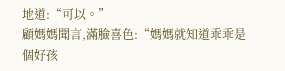地道:“可以。”
顧媽媽聞言,滿臉喜色:“媽媽就知道乖乖是個好孩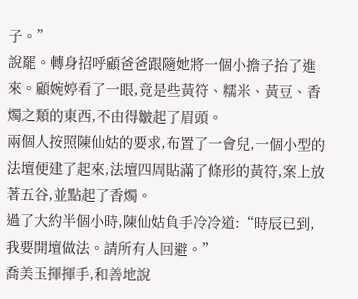子。”
說罷。轉身招呼顧爸爸跟隨她將一個小擔子抬了進來。顧婉婷看了一眼,竟是些黃符、糯米、黃豆、香燭之類的東西,不由得皺起了眉頭。
兩個人按照陳仙姑的要求,布置了一會兒,一個小型的法壇便建了起來,法壇四周貼滿了條形的黃符,案上放著五谷,並點起了香燭。
過了大約半個小時,陳仙姑負手冷冷道:“時辰已到,我要開壇做法。請所有人回避。”
喬美玉揮揮手,和善地說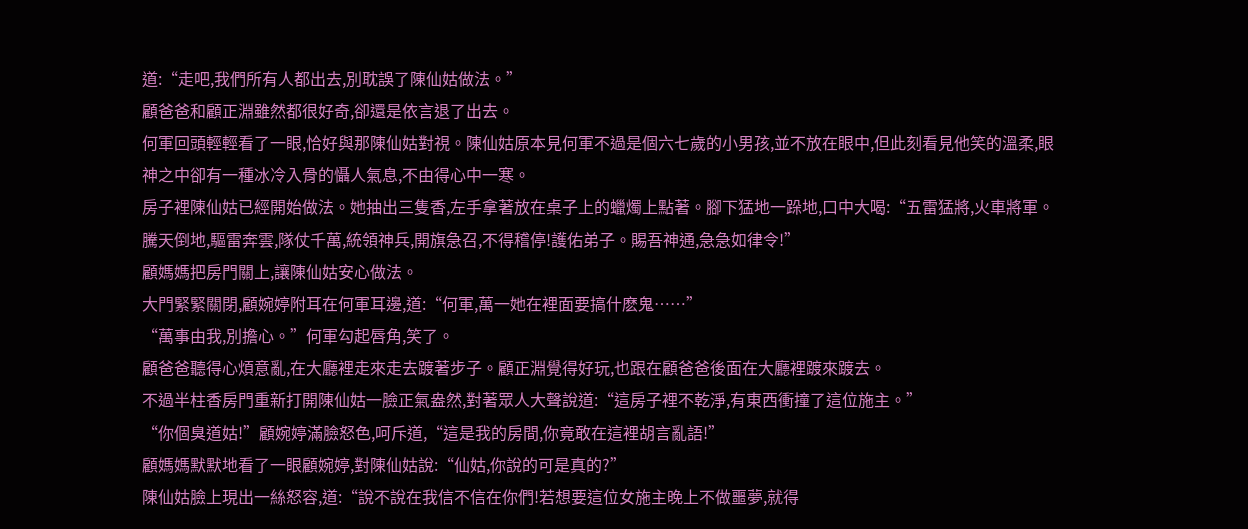道:“走吧,我們所有人都出去,別耽誤了陳仙姑做法。”
顧爸爸和顧正淵雖然都很好奇,卻還是依言退了出去。
何軍回頭輕輕看了一眼,恰好與那陳仙姑對視。陳仙姑原本見何軍不過是個六七歲的小男孩,並不放在眼中,但此刻看見他笑的溫柔,眼神之中卻有一種冰冷入骨的懾人氣息,不由得心中一寒。
房子裡陳仙姑已經開始做法。她抽出三隻香,左手拿著放在桌子上的蠟燭上點著。腳下猛地一跺地,口中大喝:“五雷猛將,火車將軍。騰天倒地,驅雷奔雲,隊仗千萬,統領神兵,開旗急召,不得稽停!護佑弟子。賜吾神通,急急如律令!”
顧媽媽把房門關上,讓陳仙姑安心做法。
大門緊緊關閉,顧婉婷附耳在何軍耳邊,道:“何軍,萬一她在裡面要搞什麽鬼……”
“萬事由我,別擔心。”何軍勾起唇角,笑了。
顧爸爸聽得心煩意亂,在大廳裡走來走去踱著步子。顧正淵覺得好玩,也跟在顧爸爸後面在大廳裡踱來踱去。
不過半柱香房門重新打開陳仙姑一臉正氣盎然,對著眾人大聲說道:“這房子裡不乾淨,有東西衝撞了這位施主。”
“你個臭道姑!”顧婉婷滿臉怒色,呵斥道,“這是我的房間,你竟敢在這裡胡言亂語!”
顧媽媽默默地看了一眼顧婉婷,對陳仙姑說:“仙姑,你說的可是真的?”
陳仙姑臉上現出一絲怒容,道:“說不說在我信不信在你們!若想要這位女施主晚上不做噩夢,就得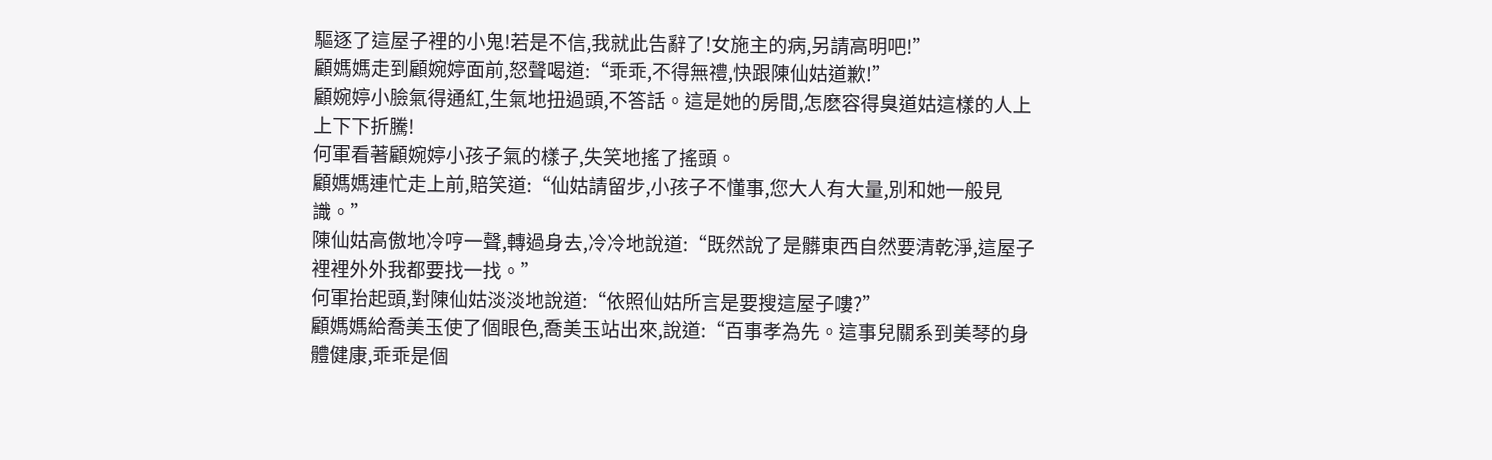驅逐了這屋子裡的小鬼!若是不信,我就此告辭了!女施主的病,另請高明吧!”
顧媽媽走到顧婉婷面前,怒聲喝道:“乖乖,不得無禮,快跟陳仙姑道歉!”
顧婉婷小臉氣得通紅,生氣地扭過頭,不答話。這是她的房間,怎麽容得臭道姑這樣的人上上下下折騰!
何軍看著顧婉婷小孩子氣的樣子,失笑地搖了搖頭。
顧媽媽連忙走上前,賠笑道:“仙姑請留步,小孩子不懂事,您大人有大量,別和她一般見識。”
陳仙姑高傲地冷哼一聲,轉過身去,冷冷地說道:“既然說了是髒東西自然要清乾淨,這屋子裡裡外外我都要找一找。”
何軍抬起頭,對陳仙姑淡淡地說道:“依照仙姑所言是要搜這屋子嘍?”
顧媽媽給喬美玉使了個眼色,喬美玉站出來,說道:“百事孝為先。這事兒關系到美琴的身體健康,乖乖是個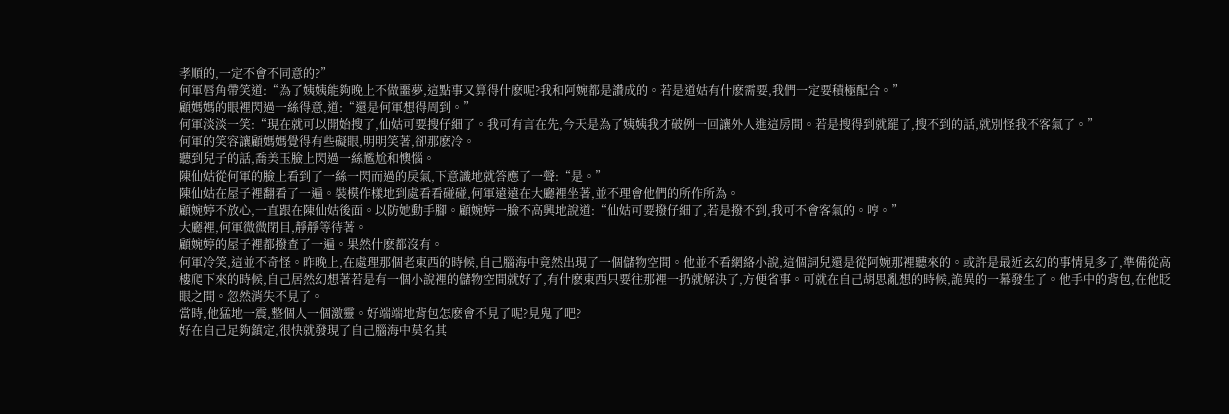孝順的,一定不會不同意的?”
何軍唇角帶笑道:“為了姨姨能夠晚上不做噩夢,這點事又算得什麽呢?我和阿婉都是讚成的。若是道姑有什麽需要,我們一定要積極配合。”
顧媽媽的眼裡閃過一絲得意,道:“還是何軍想得周到。”
何軍淡淡一笑:“現在就可以開始搜了,仙姑可要搜仔細了。我可有言在先,今天是為了姨姨我才破例一回讓外人進這房間。若是搜得到就罷了,搜不到的話,就別怪我不客氣了。”
何軍的笑容讓顧媽媽覺得有些礙眼,明明笑著,卻那麽冷。
聽到兒子的話,喬美玉臉上閃過一絲尷尬和懊惱。
陳仙姑從何軍的臉上看到了一絲一閃而過的戾氣,下意識地就答應了一聲:“是。”
陳仙姑在屋子裡翻看了一遍。裝模作樣地到處看看碰碰,何軍遠遠在大廳裡坐著,並不理會他們的所作所為。
顧婉婷不放心,一直跟在陳仙姑後面。以防她動手腳。顧婉婷一臉不高興地說道:“仙姑可要撥仔細了,若是撥不到,我可不會客氣的。哼。”
大廳裡,何軍微微閉目,靜靜等待著。
顧婉婷的屋子裡都撥查了一遍。果然什麽都沒有。
何軍冷笑,這並不奇怪。昨晚上,在處理那個老東西的時候,自己腦海中竟然出現了一個儲物空間。他並不看網絡小說,這個詞兒還是從阿婉那裡聽來的。或許是最近玄幻的事情見多了,準備從高樓爬下來的時候,自己居然幻想著若是有一個小說裡的儲物空間就好了,有什麽東西只要往那裡一扔就解決了,方便省事。可就在自己胡思亂想的時候,詭異的一幕發生了。他手中的背包,在他眨眼之間。忽然消失不見了。
當時,他猛地一震,整個人一個激靈。好端端地背包怎麽會不見了呢?見鬼了吧?
好在自己足夠鎮定,很快就發現了自己腦海中莫名其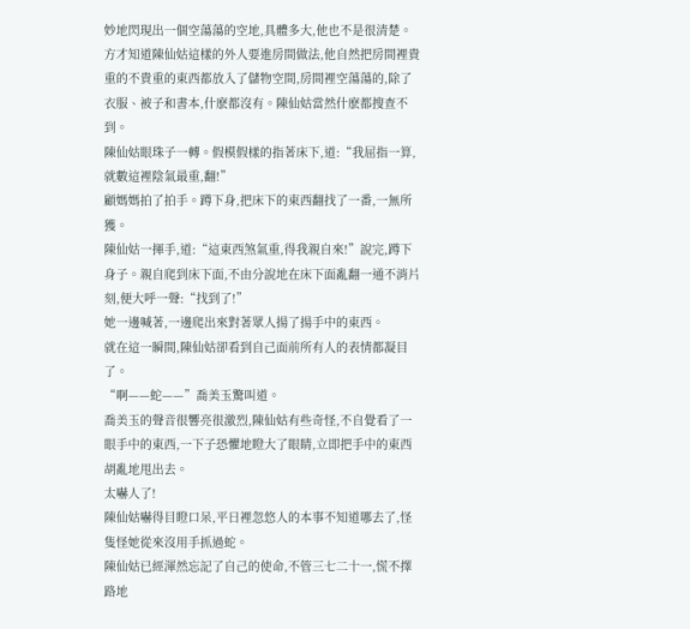妙地閃現出一個空蕩蕩的空地,具體多大,他也不是很清楚。
方才知道陳仙姑這樣的外人要進房間做法,他自然把房間裡貴重的不貴重的東西都放入了儲物空間,房間裡空蕩蕩的,除了衣服、被子和書本,什麽都沒有。陳仙姑當然什麽都搜查不到。
陳仙姑眼珠子一轉。假模假樣的指著床下,道:“我屈指一算,就數這裡陰氣最重,翻!”
顧媽媽拍了拍手。蹲下身,把床下的東西翻找了一番,一無所獲。
陳仙姑一揮手,道:“這東西煞氣重,得我親自來!”說完,蹲下身子。親自爬到床下面,不由分說地在床下面亂翻一通不消片刻,便大呼一聲:“找到了!”
她一邊喊著,一邊爬出來對著眾人揚了揚手中的東西。
就在這一瞬間,陳仙姑卻看到自己面前所有人的表情都凝目了。
“啊——蛇——”喬美玉驚叫道。
喬美玉的聲音很響亮很激烈,陳仙姑有些奇怪,不自覺看了一眼手中的東西,一下子恐懼地瞪大了眼睛,立即把手中的東西胡亂地甩出去。
太嚇人了!
陳仙姑嚇得目瞪口呆,平日裡忽悠人的本事不知道哪去了,怪隻怪她從來沒用手抓過蛇。
陳仙姑已經渾然忘記了自己的使命,不管三七二十一,慌不擇路地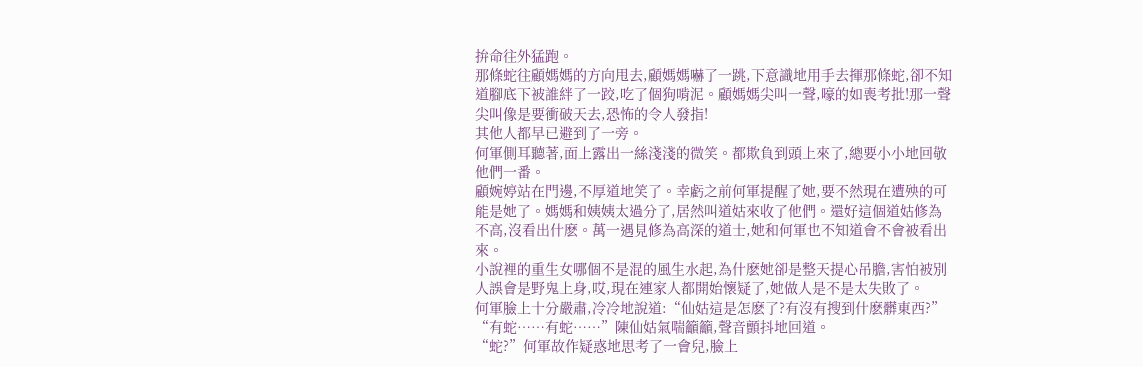拚命往外猛跑。
那條蛇往顧媽媽的方向甩去,顧媽媽嚇了一跳,下意識地用手去揮那條蛇,卻不知道腳底下被誰絆了一跤,吃了個狗啃泥。顧媽媽尖叫一聲,嚎的如喪考批!那一聲尖叫像是要衝破天去,恐怖的令人發指!
其他人都早已避到了一旁。
何軍側耳聽著,面上露出一絲淺淺的微笑。都欺負到頭上來了,總要小小地回敬他們一番。
顧婉婷站在門邊,不厚道地笑了。幸虧之前何軍提醒了她,要不然現在遭殃的可能是她了。媽媽和姨姨太過分了,居然叫道姑來收了他們。還好這個道姑修為不高,沒看出什麽。萬一遇見修為高深的道士,她和何軍也不知道會不會被看出來。
小說裡的重生女哪個不是混的風生水起,為什麽她卻是整天提心吊膽,害怕被別人誤會是野鬼上身,哎,現在連家人都開始懷疑了,她做人是不是太失敗了。
何軍臉上十分嚴肅,冷冷地說道:“仙姑這是怎麽了?有沒有搜到什麽髒東西?”
“有蛇……有蛇……”陳仙姑氣喘籲籲,聲音顫抖地回道。
“蛇?”何軍故作疑惑地思考了一會兒,臉上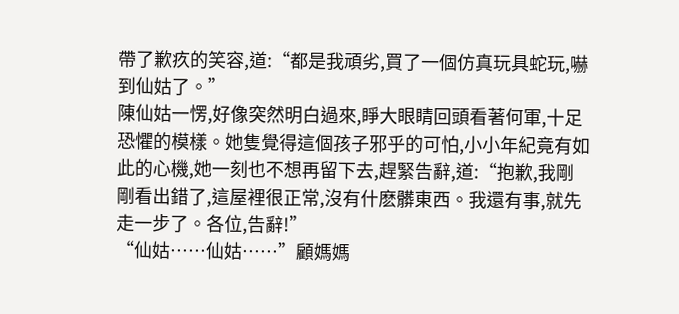帶了歉疚的笑容,道:“都是我頑劣,買了一個仿真玩具蛇玩,嚇到仙姑了。”
陳仙姑一愣,好像突然明白過來,睜大眼睛回頭看著何軍,十足恐懼的模樣。她隻覺得這個孩子邪乎的可怕,小小年紀竟有如此的心機,她一刻也不想再留下去,趕緊告辭,道:“抱歉,我剛剛看出錯了,這屋裡很正常,沒有什麽髒東西。我還有事,就先走一步了。各位,告辭!”
“仙姑……仙姑……”顧媽媽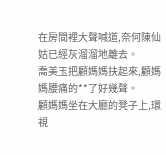在房間裡大聲喊道,奈何陳仙姑已經灰溜溜地離去。
喬美玉把顧媽媽扶起來,顧媽媽腰痛的**了好幾聲。
顧媽媽坐在大廳的凳子上,環視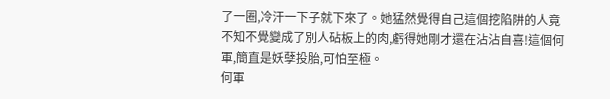了一圈,冷汗一下子就下來了。她猛然覺得自己這個挖陷阱的人竟不知不覺變成了別人砧板上的肉,虧得她剛才還在沾沾自喜!這個何軍,簡直是妖孽投胎,可怕至極。
何軍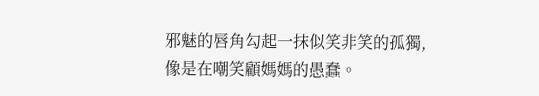邪魅的唇角勾起一抹似笑非笑的孤獨,像是在嘲笑顧媽媽的愚蠢。